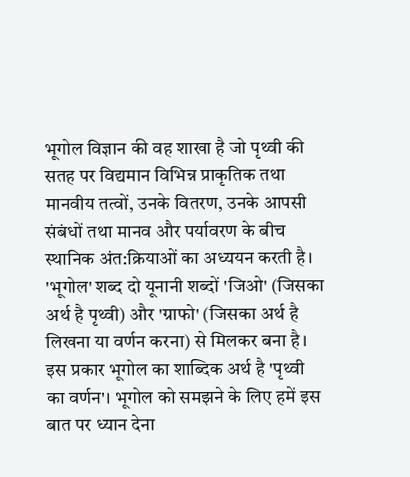भूगोल विज्ञान की वह शाखा है जो पृथ्वी की सतह पर विद्यमान विभिन्न प्राकृतिक तथा मानवीय तत्वों, उनके वितरण, उनके आपसी संबंधों तथा मानव और पर्यावरण के बीच स्थानिक अंत:क्रियाओं का अध्ययन करती है। 'भूगोल' शब्द दो यूनानी शब्दों 'जिओ' (जिसका अर्थ है पृथ्वी) और 'ग्राफो' (जिसका अर्थ है लिखना या वर्णन करना) से मिलकर बना है। इस प्रकार भूगोल का शाब्दिक अर्थ है 'पृथ्वी का वर्णन'। भूगोल को समझने के लिए हमें इस बात पर ध्यान देना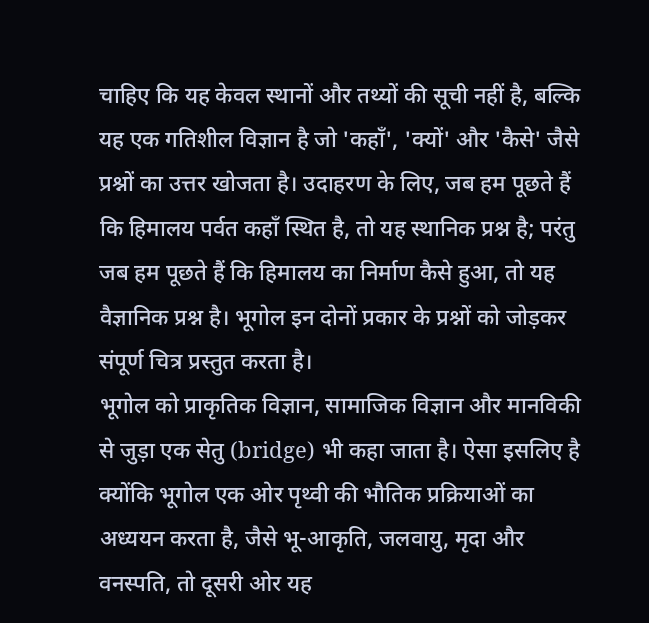चाहिए कि यह केवल स्थानों और तथ्यों की सूची नहीं है, बल्कि यह एक गतिशील विज्ञान है जो 'कहाँ', 'क्यों' और 'कैसे' जैसे प्रश्नों का उत्तर खोजता है। उदाहरण के लिए, जब हम पूछते हैं कि हिमालय पर्वत कहाँ स्थित है, तो यह स्थानिक प्रश्न है; परंतु जब हम पूछते हैं कि हिमालय का निर्माण कैसे हुआ, तो यह वैज्ञानिक प्रश्न है। भूगोल इन दोनों प्रकार के प्रश्नों को जोड़कर संपूर्ण चित्र प्रस्तुत करता है।
भूगोल को प्राकृतिक विज्ञान, सामाजिक विज्ञान और मानविकी से जुड़ा एक सेतु (bridge) भी कहा जाता है। ऐसा इसलिए है क्योंकि भूगोल एक ओर पृथ्वी की भौतिक प्रक्रियाओं का अध्ययन करता है, जैसे भू-आकृति, जलवायु, मृदा और वनस्पति, तो दूसरी ओर यह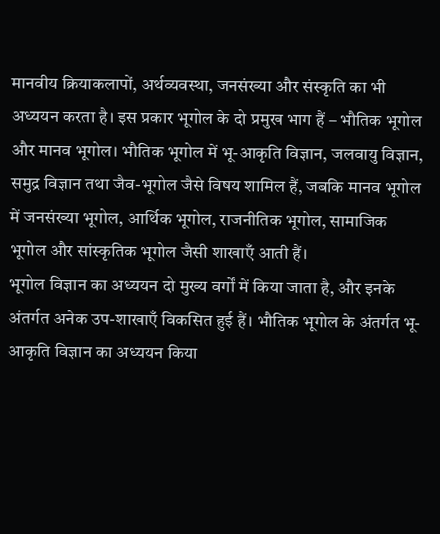मानवीय क्रियाकलापों, अर्थव्यवस्था, जनसंख्या और संस्कृति का भी अध्ययन करता है। इस प्रकार भूगोल के दो प्रमुख भाग हैं – भौतिक भूगोल और मानव भूगोल। भौतिक भूगोल में भू-आकृति विज्ञान, जलवायु विज्ञान, समुद्र विज्ञान तथा जैव-भूगोल जैसे विषय शामिल हैं, जबकि मानव भूगोल में जनसंख्या भूगोल, आर्थिक भूगोल, राजनीतिक भूगोल, सामाजिक भूगोल और सांस्कृतिक भूगोल जैसी शाखाएँ आती हैं।
भूगोल विज्ञान का अध्ययन दो मुख्य वर्गों में किया जाता है, और इनके अंतर्गत अनेक उप-शाखाएँ विकसित हुई हैं। भौतिक भूगोल के अंतर्गत भू-आकृति विज्ञान का अध्ययन किया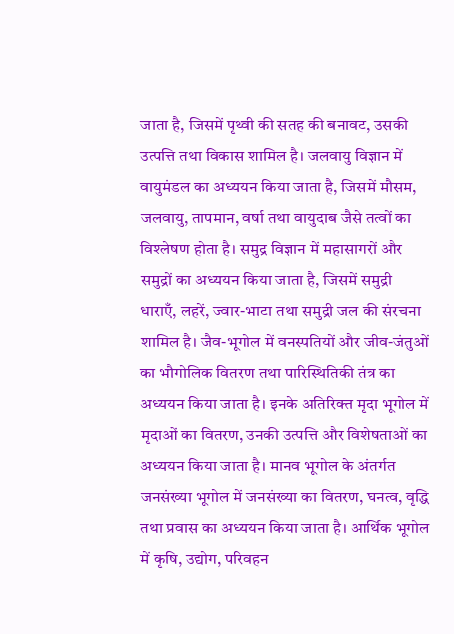जाता है, जिसमें पृथ्वी की सतह की बनावट, उसकी उत्पत्ति तथा विकास शामिल है। जलवायु विज्ञान में वायुमंडल का अध्ययन किया जाता है, जिसमें मौसम, जलवायु, तापमान, वर्षा तथा वायुदाब जैसे तत्वों का विश्लेषण होता है। समुद्र विज्ञान में महासागरों और समुद्रों का अध्ययन किया जाता है, जिसमें समुद्री धाराएँ, लहरें, ज्वार-भाटा तथा समुद्री जल की संरचना शामिल है। जैव-भूगोल में वनस्पतियों और जीव-जंतुओं का भौगोलिक वितरण तथा पारिस्थितिकी तंत्र का अध्ययन किया जाता है। इनके अतिरिक्त मृदा भूगोल में मृदाओं का वितरण, उनकी उत्पत्ति और विशेषताओं का अध्ययन किया जाता है। मानव भूगोल के अंतर्गत जनसंख्या भूगोल में जनसंख्या का वितरण, घनत्व, वृद्धि तथा प्रवास का अध्ययन किया जाता है। आर्थिक भूगोल में कृषि, उद्योग, परिवहन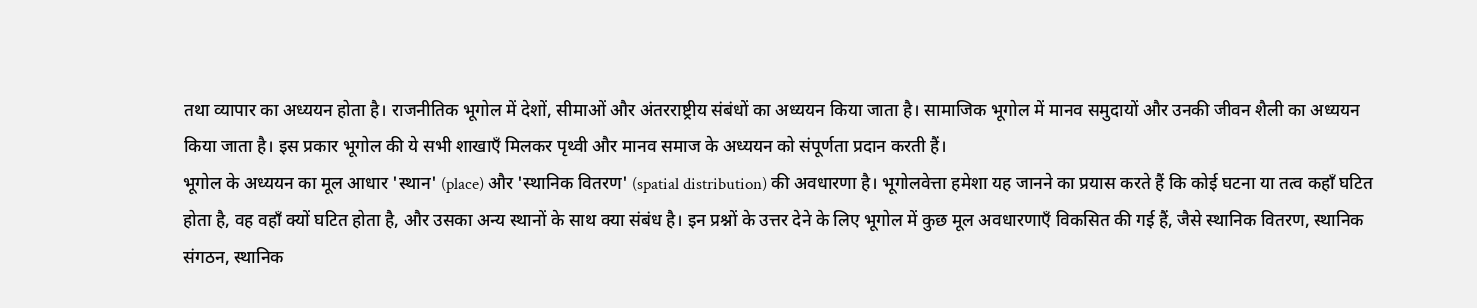तथा व्यापार का अध्ययन होता है। राजनीतिक भूगोल में देशों, सीमाओं और अंतरराष्ट्रीय संबंधों का अध्ययन किया जाता है। सामाजिक भूगोल में मानव समुदायों और उनकी जीवन शैली का अध्ययन किया जाता है। इस प्रकार भूगोल की ये सभी शाखाएँ मिलकर पृथ्वी और मानव समाज के अध्ययन को संपूर्णता प्रदान करती हैं।
भूगोल के अध्ययन का मूल आधार 'स्थान' (place) और 'स्थानिक वितरण' (spatial distribution) की अवधारणा है। भूगोलवेत्ता हमेशा यह जानने का प्रयास करते हैं कि कोई घटना या तत्व कहाँ घटित होता है, वह वहाँ क्यों घटित होता है, और उसका अन्य स्थानों के साथ क्या संबंध है। इन प्रश्नों के उत्तर देने के लिए भूगोल में कुछ मूल अवधारणाएँ विकसित की गई हैं, जैसे स्थानिक वितरण, स्थानिक संगठन, स्थानिक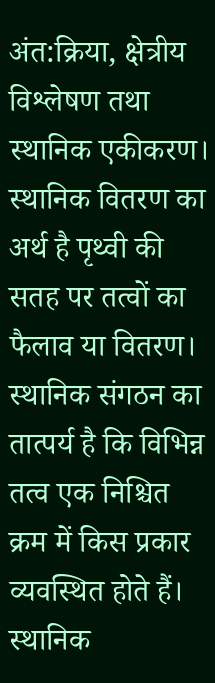अंत:क्रिया, क्षेत्रीय विश्लेषण तथा स्थानिक एकीकरण। स्थानिक वितरण का अर्थ है पृथ्वी की सतह पर तत्वों का फैलाव या वितरण। स्थानिक संगठन का तात्पर्य है कि विभिन्न तत्व एक निश्चित क्रम में किस प्रकार व्यवस्थित होते हैं। स्थानिक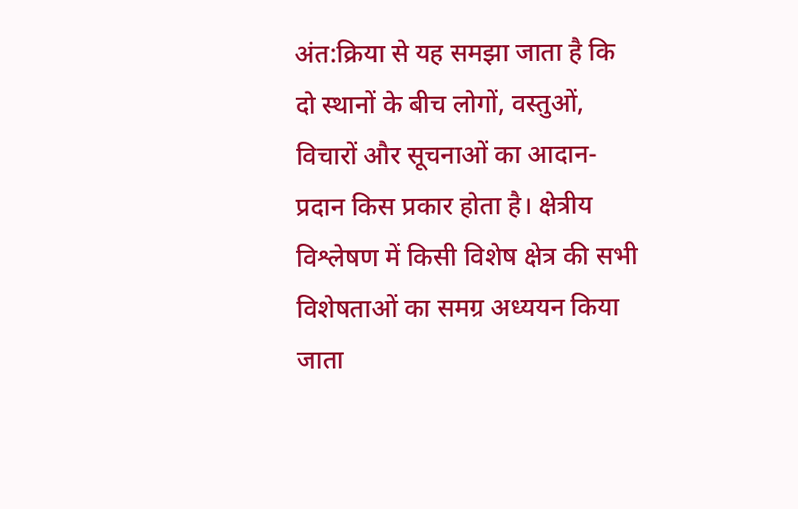अंत:क्रिया से यह समझा जाता है कि दो स्थानों के बीच लोगों, वस्तुओं, विचारों और सूचनाओं का आदान-प्रदान किस प्रकार होता है। क्षेत्रीय विश्लेषण में किसी विशेष क्षेत्र की सभी विशेषताओं का समग्र अध्ययन किया जाता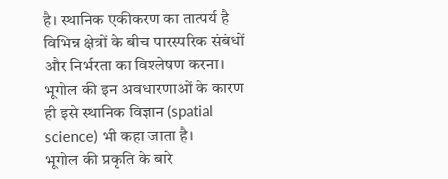है। स्थानिक एकीकरण का तात्पर्य है विभिन्न क्षेत्रों के बीच पारस्परिक संबंधों और निर्भरता का विश्लेषण करना। भूगोल की इन अवधारणाओं के कारण ही इसे स्थानिक विज्ञान (spatial science) भी कहा जाता है।
भूगोल की प्रकृति के बारे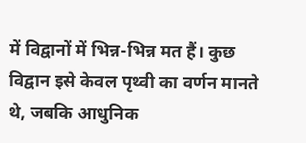में विद्वानों में भिन्न-भिन्न मत हैं। कुछ विद्वान इसे केवल पृथ्वी का वर्णन मानते थे, जबकि आधुनिक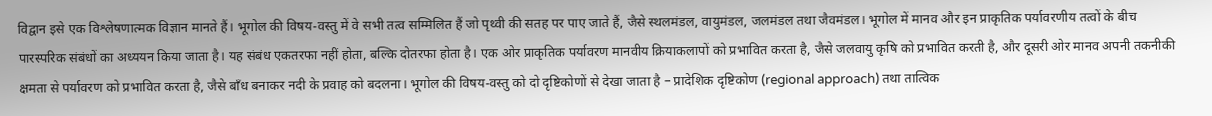विद्वान इसे एक विश्लेषणात्मक विज्ञान मानते हैं। भूगोल की विषय-वस्तु में वे सभी तत्व सम्मिलित हैं जो पृथ्वी की सतह पर पाए जाते हैं, जैसे स्थलमंडल, वायुमंडल, जलमंडल तथा जैवमंडल। भूगोल में मानव और इन प्राकृतिक पर्यावरणीय तत्वों के बीच पारस्परिक संबंधों का अध्ययन किया जाता है। यह संबंध एकतरफा नहीं होता, बल्कि दोतरफा होता है। एक ओर प्राकृतिक पर्यावरण मानवीय क्रियाकलापों को प्रभावित करता है, जैसे जलवायु कृषि को प्रभावित करती है, और दूसरी ओर मानव अपनी तकनीकी क्षमता से पर्यावरण को प्रभावित करता है, जैसे बाँध बनाकर नदी के प्रवाह को बदलना। भूगोल की विषय-वस्तु को दो दृष्टिकोणों से देखा जाता है – प्रादेशिक दृष्टिकोण (regional approach) तथा तात्विक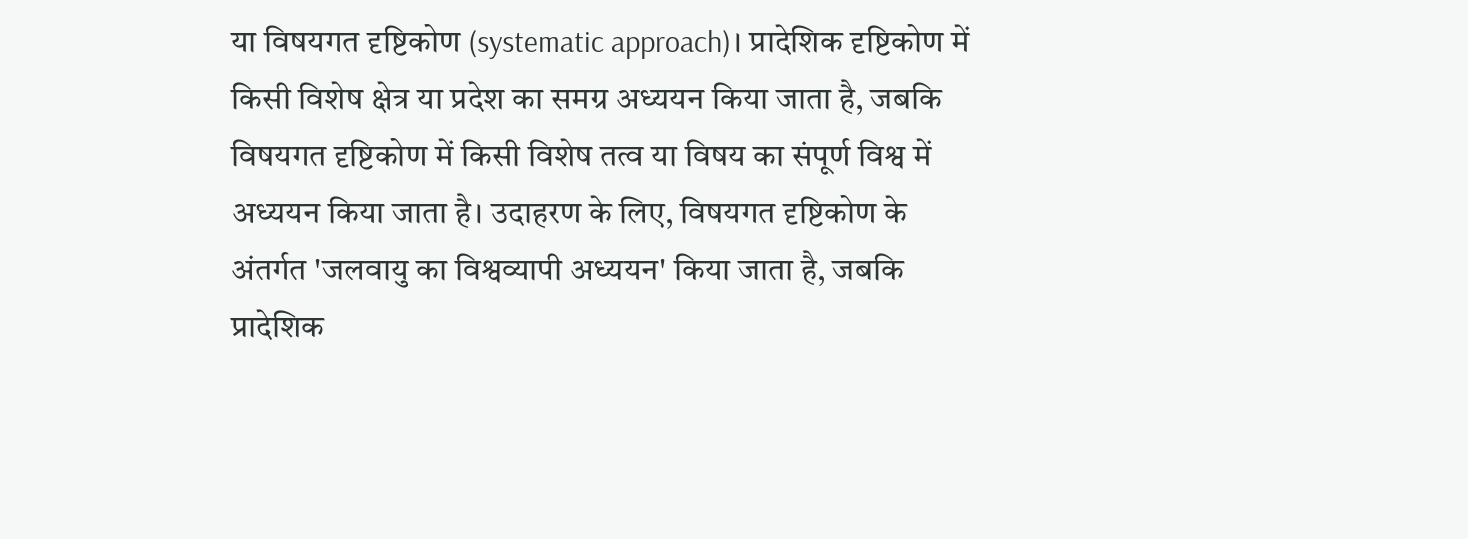या विषयगत दृष्टिकोण (systematic approach)। प्रादेशिक दृष्टिकोण में किसी विशेष क्षेत्र या प्रदेश का समग्र अध्ययन किया जाता है, जबकि विषयगत दृष्टिकोण में किसी विशेष तत्व या विषय का संपूर्ण विश्व में अध्ययन किया जाता है। उदाहरण के लिए, विषयगत दृष्टिकोण के अंतर्गत 'जलवायु का विश्वव्यापी अध्ययन' किया जाता है, जबकि प्रादेशिक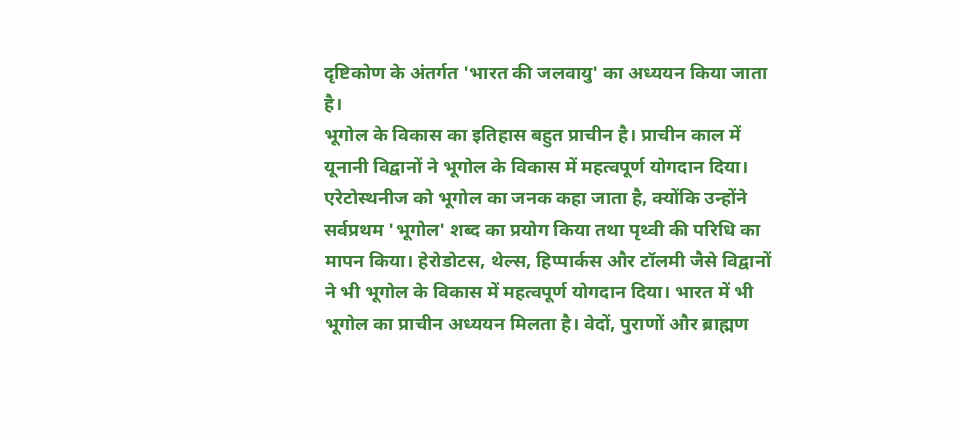दृष्टिकोण के अंतर्गत 'भारत की जलवायु' का अध्ययन किया जाता है।
भूगोल के विकास का इतिहास बहुत प्राचीन है। प्राचीन काल में यूनानी विद्वानों ने भूगोल के विकास में महत्वपूर्ण योगदान दिया। एरेटोस्थनीज को भूगोल का जनक कहा जाता है, क्योंकि उन्होंने सर्वप्रथम 'भूगोल' शब्द का प्रयोग किया तथा पृथ्वी की परिधि का मापन किया। हेरोडोटस, थेल्स, हिप्पार्कस और टॉलमी जैसे विद्वानों ने भी भूगोल के विकास में महत्वपूर्ण योगदान दिया। भारत में भी भूगोल का प्राचीन अध्ययन मिलता है। वेदों, पुराणों और ब्राह्मण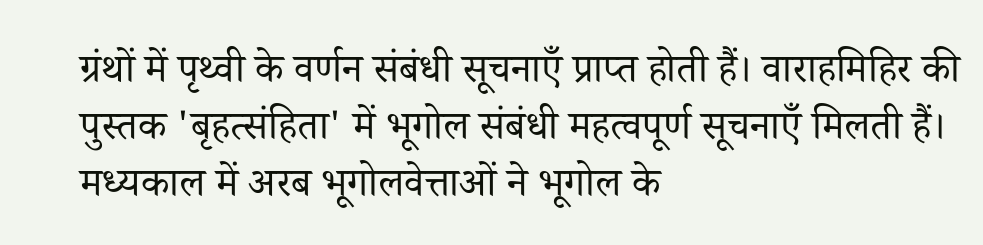ग्रंथों में पृथ्वी के वर्णन संबंधी सूचनाएँ प्राप्त होती हैं। वाराहमिहिर की पुस्तक 'बृहत्संहिता' में भूगोल संबंधी महत्वपूर्ण सूचनाएँ मिलती हैं। मध्यकाल में अरब भूगोलवेत्ताओं ने भूगोल के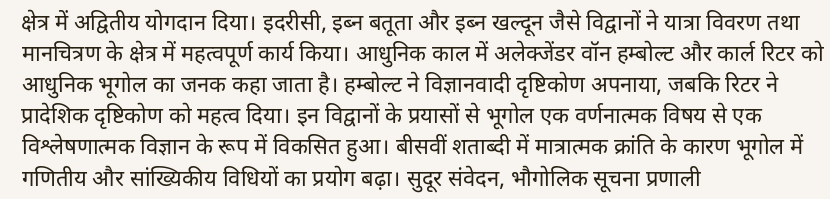क्षेत्र में अद्वितीय योगदान दिया। इदरीसी, इब्न बतूता और इब्न खल्दून जैसे विद्वानों ने यात्रा विवरण तथा मानचित्रण के क्षेत्र में महत्वपूर्ण कार्य किया। आधुनिक काल में अलेक्जेंडर वॉन हम्बोल्ट और कार्ल रिटर को आधुनिक भूगोल का जनक कहा जाता है। हम्बोल्ट ने विज्ञानवादी दृष्टिकोण अपनाया, जबकि रिटर ने प्रादेशिक दृष्टिकोण को महत्व दिया। इन विद्वानों के प्रयासों से भूगोल एक वर्णनात्मक विषय से एक विश्लेषणात्मक विज्ञान के रूप में विकसित हुआ। बीसवीं शताब्दी में मात्रात्मक क्रांति के कारण भूगोल में गणितीय और सांख्यिकीय विधियों का प्रयोग बढ़ा। सुदूर संवेदन, भौगोलिक सूचना प्रणाली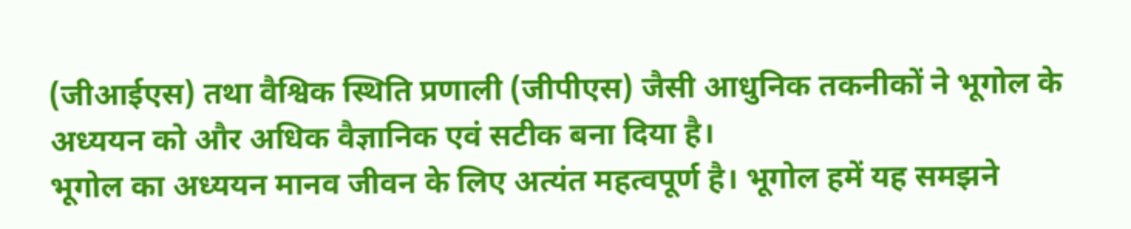(जीआईएस) तथा वैश्विक स्थिति प्रणाली (जीपीएस) जैसी आधुनिक तकनीकों ने भूगोल के अध्ययन को और अधिक वैज्ञानिक एवं सटीक बना दिया है।
भूगोल का अध्ययन मानव जीवन के लिए अत्यंत महत्वपूर्ण है। भूगोल हमें यह समझने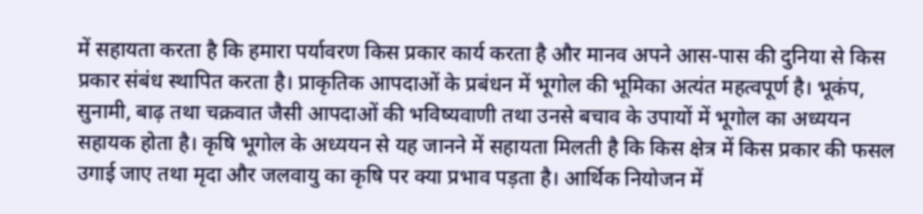में सहायता करता है कि हमारा पर्यावरण किस प्रकार कार्य करता है और मानव अपने आस-पास की दुनिया से किस प्रकार संबंध स्थापित करता है। प्राकृतिक आपदाओं के प्रबंधन में भूगोल की भूमिका अत्यंत महत्वपूर्ण है। भूकंप, सुनामी, बाढ़ तथा चक्रवात जैसी आपदाओं की भविष्यवाणी तथा उनसे बचाव के उपायों में भूगोल का अध्ययन सहायक होता है। कृषि भूगोल के अध्ययन से यह जानने में सहायता मिलती है कि किस क्षेत्र में किस प्रकार की फसल उगाई जाए तथा मृदा और जलवायु का कृषि पर क्या प्रभाव पड़ता है। आर्थिक नियोजन में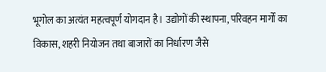भूगोल का अत्यंत महत्वपूर्ण योगदान है। उद्योगों की स्थापना, परिवहन मार्गों का विकास, शहरी नियोजन तथा बाजारों का निर्धारण जैसे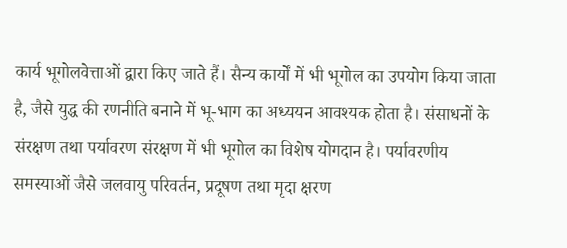कार्य भूगोलवेत्ताओं द्वारा किए जाते हैं। सैन्य कार्यों में भी भूगोल का उपयोग किया जाता है, जैसे युद्ध की रणनीति बनाने में भू-भाग का अध्ययन आवश्यक होता है। संसाधनों के संरक्षण तथा पर्यावरण संरक्षण में भी भूगोल का विशेष योगदान है। पर्यावरणीय समस्याओं जैसे जलवायु परिवर्तन, प्रदूषण तथा मृदा क्षरण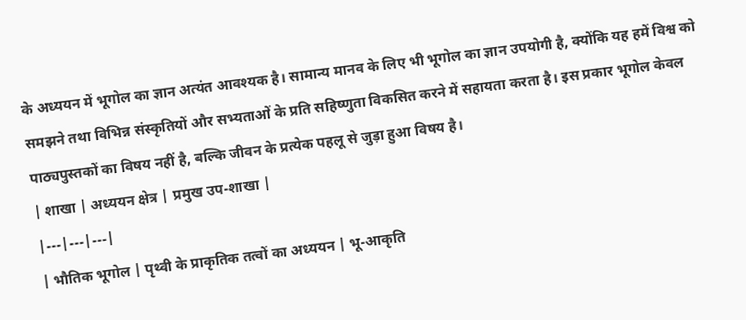के अध्ययन में भूगोल का ज्ञान अत्यंत आवश्यक है। सामान्य मानव के लिए भी भूगोल का ज्ञान उपयोगी है, क्योंकि यह हमें विश्व को समझने तथा विभिन्न संस्कृतियों और सभ्यताओं के प्रति सहिष्णुता विकसित करने में सहायता करता है। इस प्रकार भूगोल केवल पाठ्यपुस्तकों का विषय नहीं है, बल्कि जीवन के प्रत्येक पहलू से जुड़ा हुआ विषय है।
| शाखा | अध्ययन क्षेत्र | प्रमुख उप-शाखा |
|---|---|---|
| भौतिक भूगोल | पृथ्वी के प्राकृतिक तत्वों का अध्ययन | भू-आकृति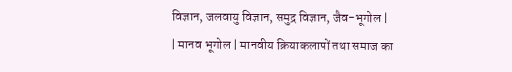विज्ञान, जलवायु विज्ञान, समुद्र विज्ञान, जैव-भूगोल |
| मानव भूगोल | मानवीय क्रियाकलापों तथा समाज का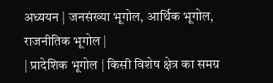अध्ययन | जनसंख्या भूगोल, आर्थिक भूगोल, राजनीतिक भूगोल |
| प्रादेशिक भूगोल | किसी विशेष क्षेत्र का समग्र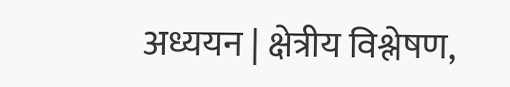अध्ययन | क्षेत्रीय विश्लेषण,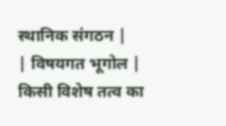स्थानिक संगठन |
| विषयगत भूगोल | किसी विशेष तत्व का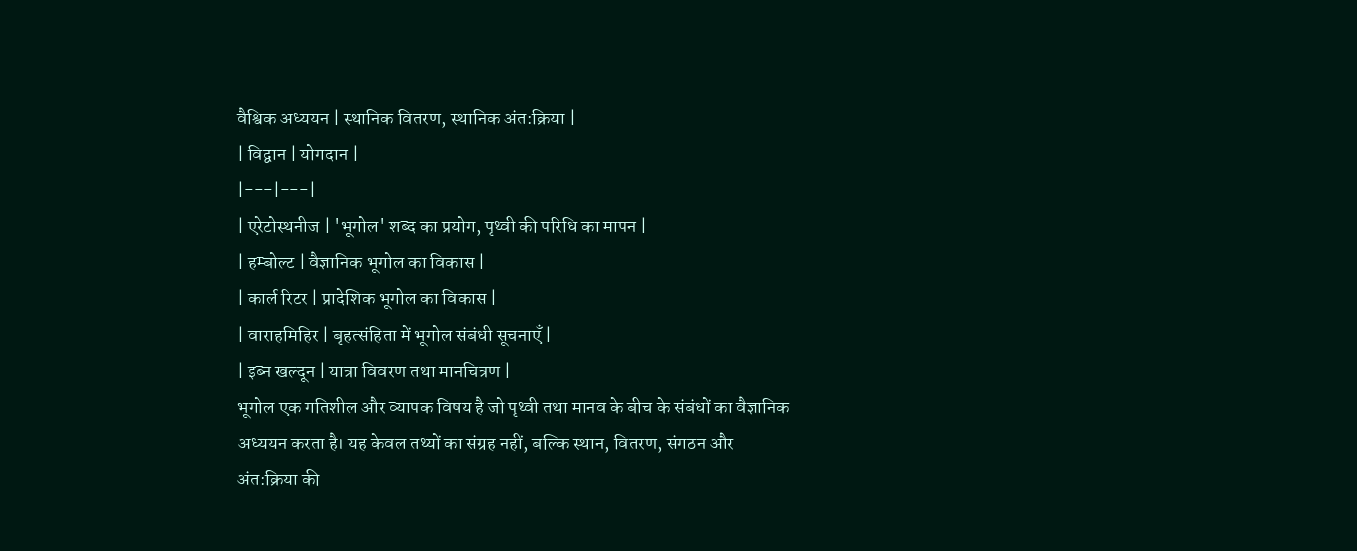वैश्विक अध्ययन | स्थानिक वितरण, स्थानिक अंत:क्रिया |
| विद्वान | योगदान |
|---|---|
| एरेटोस्थनीज | 'भूगोल' शब्द का प्रयोग, पृथ्वी की परिधि का मापन |
| हम्बोल्ट | वैज्ञानिक भूगोल का विकास |
| कार्ल रिटर | प्रादेशिक भूगोल का विकास |
| वाराहमिहिर | बृहत्संहिता में भूगोल संबंधी सूचनाएँ |
| इब्न खल्दून | यात्रा विवरण तथा मानचित्रण |
भूगोल एक गतिशील और व्यापक विषय है जो पृथ्वी तथा मानव के बीच के संबंधों का वैज्ञानिक अध्ययन करता है। यह केवल तथ्यों का संग्रह नहीं, बल्कि स्थान, वितरण, संगठन और अंत:क्रिया की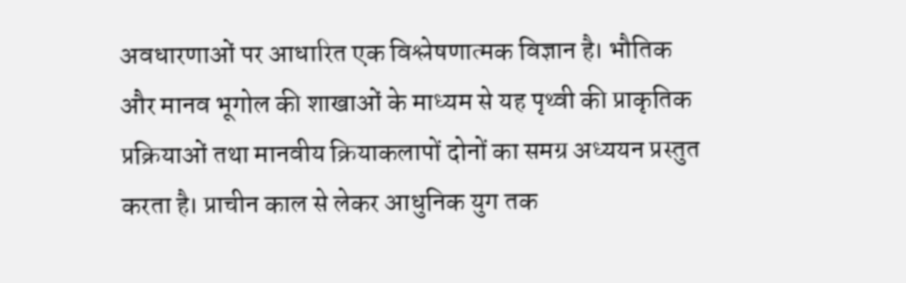अवधारणाओं पर आधारित एक विश्लेषणात्मक विज्ञान है। भौतिक और मानव भूगोल की शाखाओं के माध्यम से यह पृथ्वी की प्राकृतिक प्रक्रियाओं तथा मानवीय क्रियाकलापों दोनों का समग्र अध्ययन प्रस्तुत करता है। प्राचीन काल से लेकर आधुनिक युग तक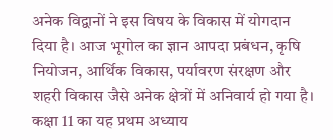अनेक विद्वानों ने इस विषय के विकास में योगदान दिया है। आज भूगोल का ज्ञान आपदा प्रबंधन, कृषि नियोजन, आर्थिक विकास, पर्यावरण संरक्षण और शहरी विकास जैसे अनेक क्षेत्रों में अनिवार्य हो गया है। कक्षा 11 का यह प्रथम अध्याय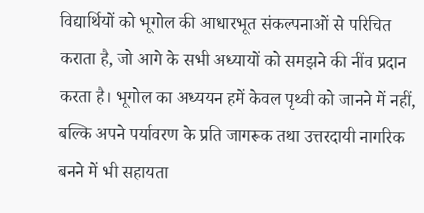विद्यार्थियों को भूगोल की आधारभूत संकल्पनाओं से परिचित कराता है, जो आगे के सभी अध्यायों को समझने की नींव प्रदान करता है। भूगोल का अध्ययन हमें केवल पृथ्वी को जानने में नहीं, बल्कि अपने पर्यावरण के प्रति जागरूक तथा उत्तरदायी नागरिक बनने में भी सहायता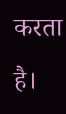करता है।